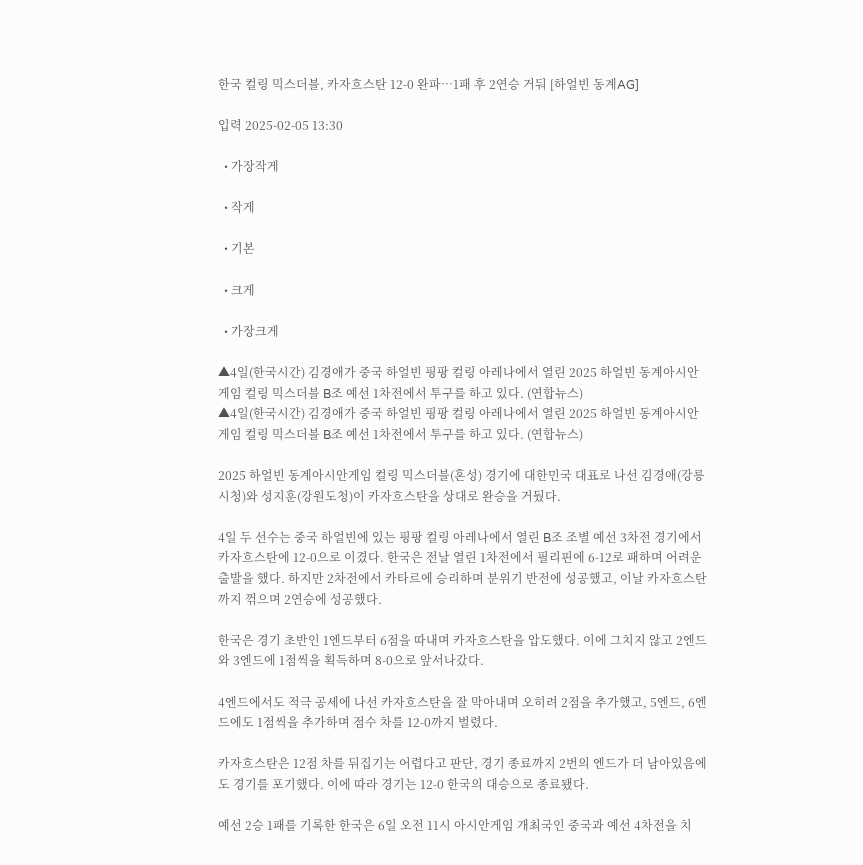한국 컬링 믹스더블, 카자흐스탄 12-0 완파…1패 후 2연승 거둬 [하얼빈 동계AG]

입력 2025-02-05 13:30

  • 가장작게

  • 작게

  • 기본

  • 크게

  • 가장크게

▲4일(한국시간) 김경애가 중국 하얼빈 핑팡 컬링 아레나에서 열린 2025 하얼빈 동계아시안게임 컬링 믹스더블 B조 예선 1차전에서 투구를 하고 있다. (연합뉴스)
▲4일(한국시간) 김경애가 중국 하얼빈 핑팡 컬링 아레나에서 열린 2025 하얼빈 동계아시안게임 컬링 믹스더블 B조 예선 1차전에서 투구를 하고 있다. (연합뉴스)

2025 하얼빈 동계아시안게임 컬링 믹스더블(혼성) 경기에 대한민국 대표로 나선 김경애(강릉시청)와 성지훈(강원도청)이 카자흐스탄을 상대로 완승을 거뒀다.

4일 두 선수는 중국 하얼빈에 있는 핑팡 컬링 아레나에서 열린 B조 조별 예선 3차전 경기에서 카자흐스탄에 12-0으로 이겼다. 한국은 전날 열린 1차전에서 필리핀에 6-12로 패하며 어려운 출발을 했다. 하지만 2차전에서 카타르에 승리하며 분위기 반전에 성공했고, 이날 카자흐스탄까지 꺾으며 2연승에 성공했다.

한국은 경기 초반인 1엔드부터 6점을 따내며 카자흐스탄을 압도했다. 이에 그치지 않고 2엔드와 3엔드에 1점씩을 획득하며 8-0으로 앞서나갔다.

4엔드에서도 적극 공세에 나선 카자흐스탄을 잘 막아내며 오히려 2점을 추가했고, 5엔드, 6엔드에도 1점씩을 추가하며 점수 차를 12-0까지 벌렸다.

카자흐스탄은 12점 차를 뒤집기는 어렵다고 판단, 경기 종료까지 2번의 엔드가 더 남아있음에도 경기를 포기했다. 이에 따라 경기는 12-0 한국의 대승으로 종료됐다.

예선 2승 1패를 기록한 한국은 6일 오전 11시 아시안게임 개최국인 중국과 예선 4차전을 치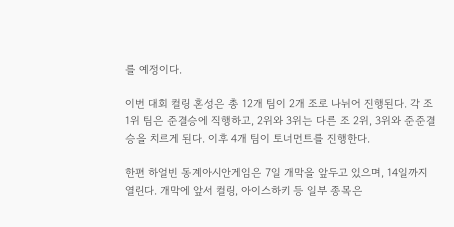를 예정이다.

이번 대회 컬링 혼성은 총 12개 팀이 2개 조로 나뉘어 진행된다. 각 조 1위 팀은 준결승에 직행하고, 2위와 3위는 다른 조 2위, 3위와 준준결승을 치르게 된다. 이후 4개 팀이 토너먼트를 진행한다.

한편 하얼빈 동계아시안게임은 7일 개막을 앞두고 있으며, 14일까지 열린다. 개막에 앞서 컬링, 아이스하키 등 일부 종목은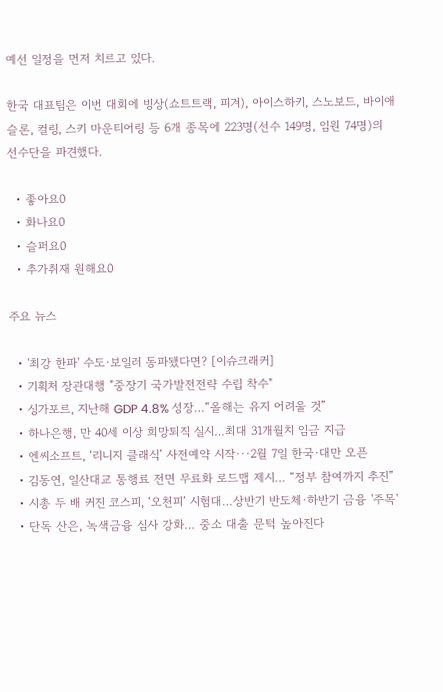예선 일정을 먼저 치르고 있다.

한국 대표팀은 이번 대회에 빙상(쇼트트랙, 피겨), 아이스하키, 스노보드, 바이애슬론, 컬링, 스키 마운티어링 등 6개 종목에 223명(선수 149명, 임원 74명)의 선수단을 파견했다.

  • 좋아요0
  • 화나요0
  • 슬퍼요0
  • 추가취재 원해요0

주요 뉴스

  • '최강 한파' 수도·보일러 동파됐다면? [이슈크래커]
  • 기획처 장관대행 "중장기 국가발전전략 수립 착수"
  • 싱가포르, 지난해 GDP 4.8% 성장…“올해는 유지 어려울 것”
  • 하나은행, 만 40세 이상 희망퇴직 실시…최대 31개월치 임금 지급
  • 엔씨소프트, ‘리니지 클래식’ 사전예약 시작∙∙∙2월 7일 한국∙대만 오픈
  • 김동연, 일산대교 통행료 전면 무료화 로드맵 제시… “정부 참여까지 추진”
  • 시총 두 배 커진 코스피, ‘오천피’ 시험대…상반기 반도체·하반기 금융 '주목'
  • 단독 산은, 녹색금융 심사 강화… 중소 대출 문턱 높아진다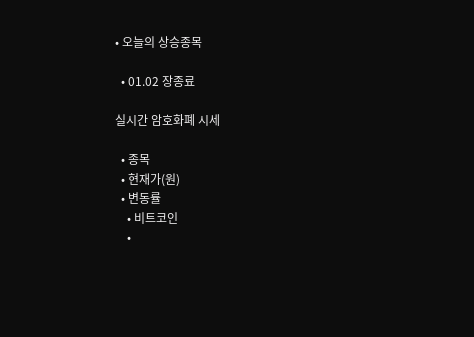• 오늘의 상승종목

  • 01.02 장종료

실시간 암호화폐 시세

  • 종목
  • 현재가(원)
  • 변동률
    • 비트코인
    •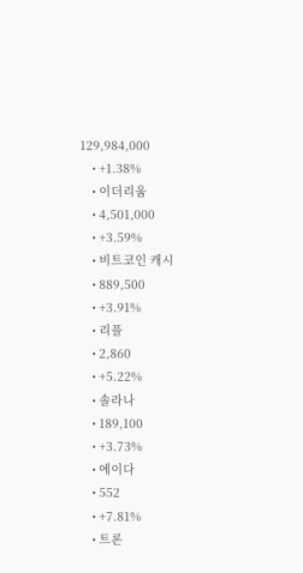129,984,000
    • +1.38%
    • 이더리움
    • 4,501,000
    • +3.59%
    • 비트코인 캐시
    • 889,500
    • +3.91%
    • 리플
    • 2,860
    • +5.22%
    • 솔라나
    • 189,100
    • +3.73%
    • 에이다
    • 552
    • +7.81%
    • 트론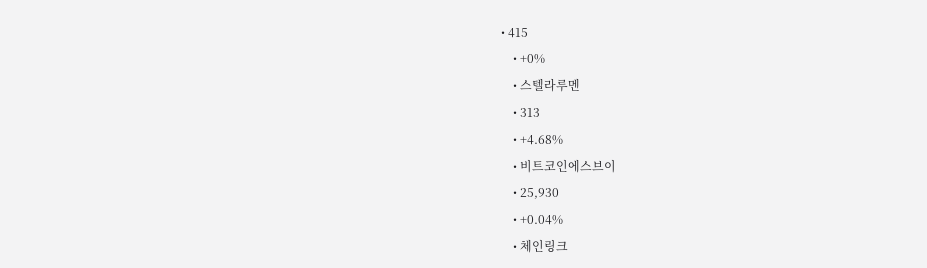• 415
    • +0%
    • 스텔라루멘
    • 313
    • +4.68%
    • 비트코인에스브이
    • 25,930
    • +0.04%
    • 체인링크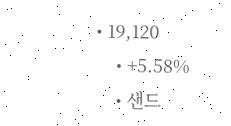• 19,120
    • +5.58%
    • 샌드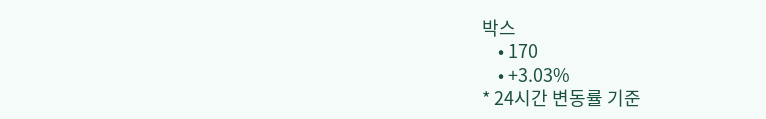박스
    • 170
    • +3.03%
* 24시간 변동률 기준